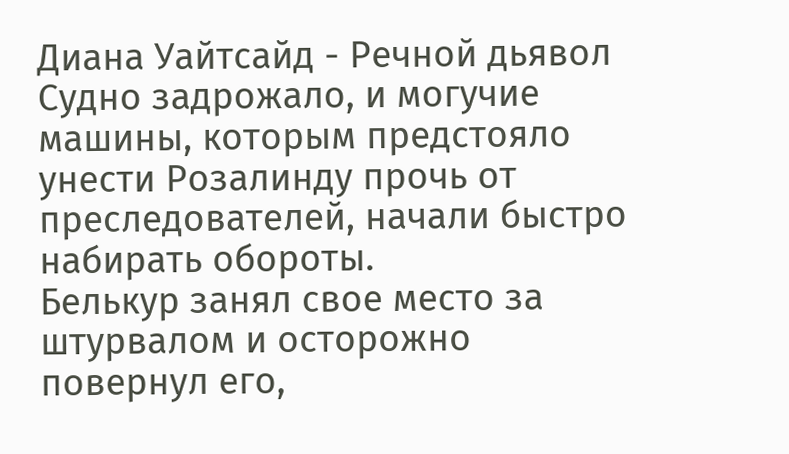Диана Уайтсайд - Речной дьявол
Судно задрожало, и могучие машины, которым предстояло унести Розалинду прочь от преследователей, начали быстро набирать обороты.
Белькур занял свое место за штурвалом и осторожно повернул его,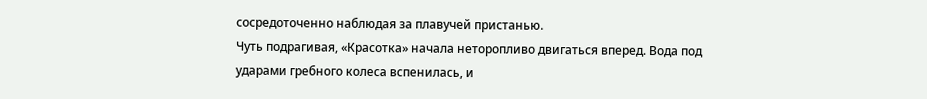сосредоточенно наблюдая за плавучей пристанью.
Чуть подрагивая, «Красотка» начала неторопливо двигаться вперед. Вода под ударами гребного колеса вспенилась, и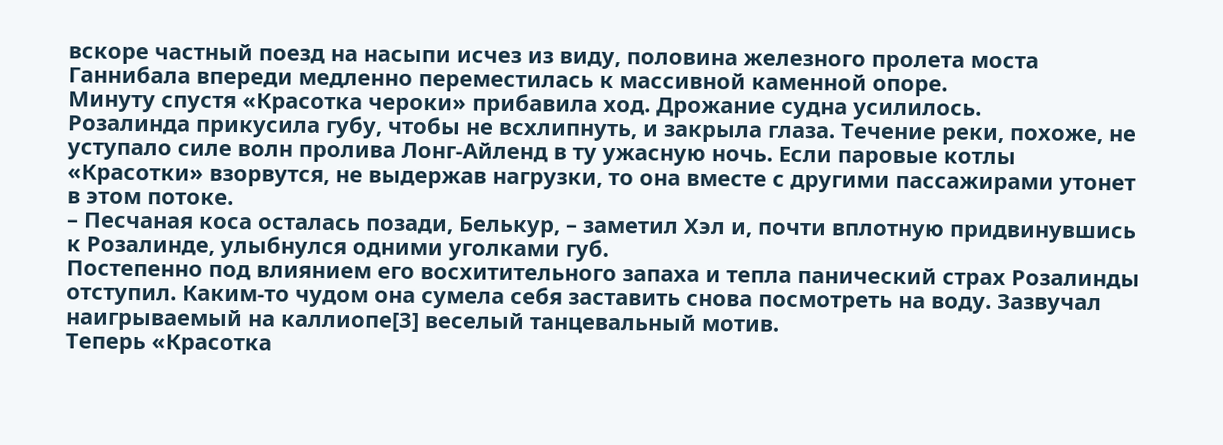вскоре частный поезд на насыпи исчез из виду, половина железного пролета моста Ганнибала впереди медленно переместилась к массивной каменной опоре.
Минуту спустя «Красотка чероки» прибавила ход. Дрожание судна усилилось.
Розалинда прикусила губу, чтобы не всхлипнуть, и закрыла глаза. Течение реки, похоже, не уступало силе волн пролива Лонг-Айленд в ту ужасную ночь. Если паровые котлы «Красотки» взорвутся, не выдержав нагрузки, то она вместе с другими пассажирами утонет в этом потоке.
– Песчаная коса осталась позади, Белькур, – заметил Хэл и, почти вплотную придвинувшись к Розалинде, улыбнулся одними уголками губ.
Постепенно под влиянием его восхитительного запаха и тепла панический страх Розалинды отступил. Каким-то чудом она сумела себя заставить снова посмотреть на воду. Зазвучал наигрываемый на каллиопе[3] веселый танцевальный мотив.
Теперь «Красотка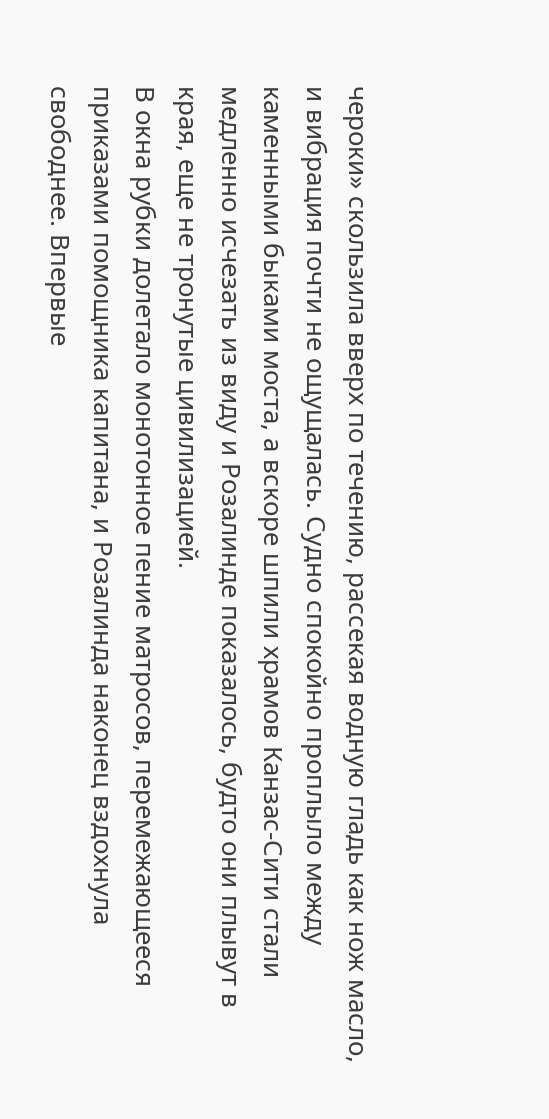чероки» скользила вверх по течению, рассекая водную гладь как нож масло, и вибрация почти не ощущалась. Судно спокойно проплыло между каменными быками моста, а вскоре шпили храмов Канзас-Сити стали медленно исчезать из виду и Розалинде показалось, будто они плывут в края, еще не тронутые цивилизацией.
В окна рубки долетало монотонное пение матросов, перемежающееся приказами помощника капитана, и Розалинда наконец вздохнула свободнее. Впервые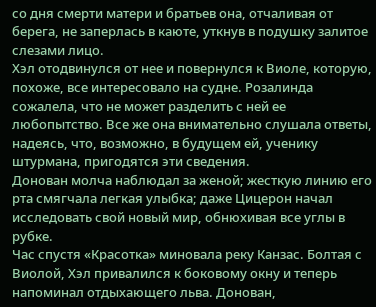со дня смерти матери и братьев она, отчаливая от берега, не заперлась в каюте, уткнув в подушку залитое слезами лицо.
Хэл отодвинулся от нее и повернулся к Виоле, которую, похоже, все интересовало на судне. Розалинда сожалела, что не может разделить с ней ее любопытство. Все же она внимательно слушала ответы, надеясь, что, возможно, в будущем ей, ученику штурмана, пригодятся эти сведения.
Донован молча наблюдал за женой; жесткую линию его рта смягчала легкая улыбка; даже Цицерон начал исследовать свой новый мир, обнюхивая все углы в рубке.
Час спустя «Красотка» миновала реку Канзас. Болтая с Виолой, Хэл привалился к боковому окну и теперь напоминал отдыхающего льва. Донован,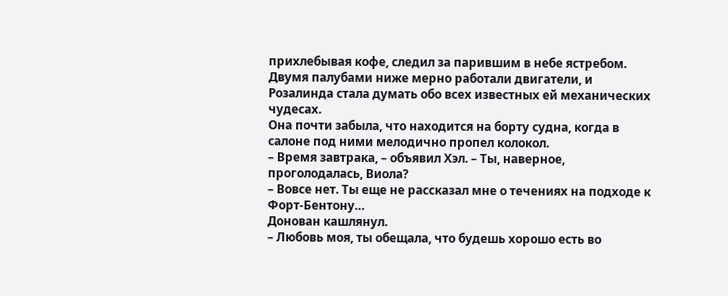прихлебывая кофе, следил за парившим в небе ястребом.
Двумя палубами ниже мерно работали двигатели, и Розалинда стала думать обо всех известных ей механических чудесах.
Она почти забыла, что находится на борту судна, когда в салоне под ними мелодично пропел колокол.
– Время завтрака, – объявил Хэл. – Ты, наверное, проголодалась, Виола?
– Вовсе нет. Ты еще не рассказал мне о течениях на подходе к Форт-Бентону…
Донован кашлянул.
– Любовь моя, ты обещала, что будешь хорошо есть во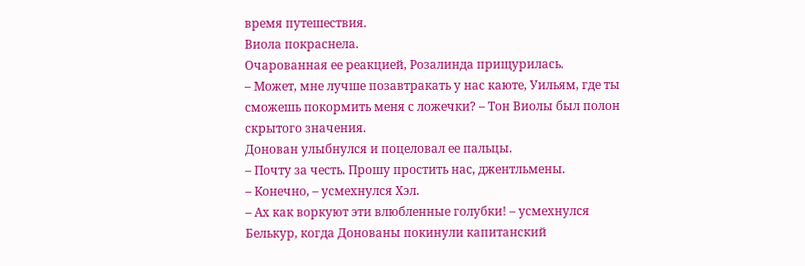время путешествия.
Виола покраснела.
Очарованная ее реакцией, Розалинда прищурилась.
– Может, мне лучше позавтракать у нас каюте, Уильям, где ты сможешь покормить меня с ложечки? – Тон Виолы был полон скрытого значения.
Донован улыбнулся и поцеловал ее пальцы.
– Почту за честь. Прошу простить нас, джентльмены.
– Конечно, – усмехнулся Хэл.
– Ах как воркуют эти влюбленные голубки! – усмехнулся Белькур, когда Донованы покинули капитанский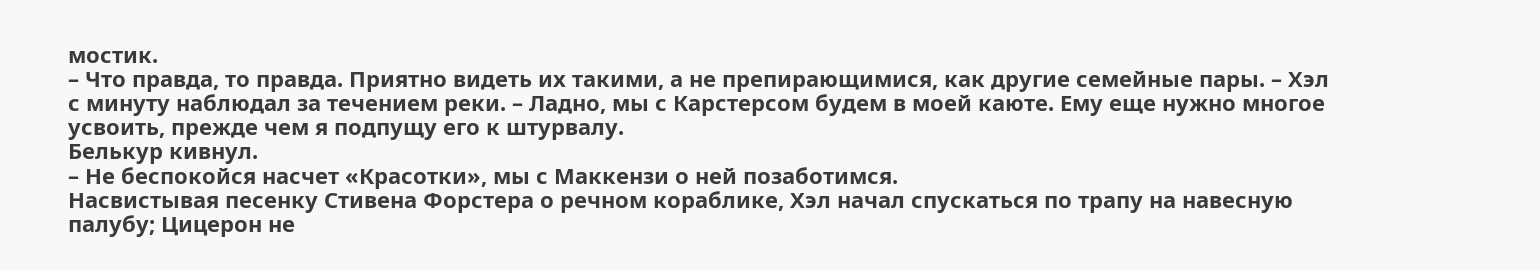мостик.
– Что правда, то правда. Приятно видеть их такими, а не препирающимися, как другие семейные пары. – Хэл с минуту наблюдал за течением реки. – Ладно, мы с Карстерсом будем в моей каюте. Ему еще нужно многое усвоить, прежде чем я подпущу его к штурвалу.
Белькур кивнул.
– Не беспокойся насчет «Красотки», мы с Маккензи о ней позаботимся.
Насвистывая песенку Стивена Форстера о речном кораблике, Хэл начал спускаться по трапу на навесную палубу; Цицерон не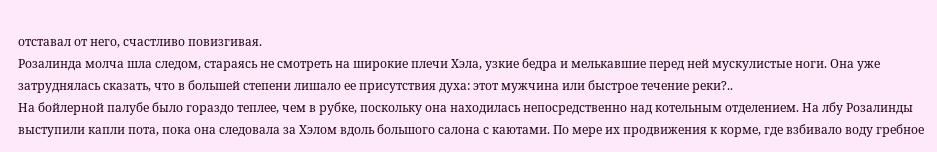отставал от него, счастливо повизгивая.
Розалинда молча шла следом, стараясь не смотреть на широкие плечи Хэла, узкие бедра и мелькавшие перед ней мускулистые ноги. Она уже затруднялась сказать, что в большей степени лишало ее присутствия духа: этот мужчина или быстрое течение реки?..
На бойлерной палубе было гораздо теплее, чем в рубке, поскольку она находилась непосредственно над котельным отделением. На лбу Розалинды выступили капли пота, пока она следовала за Хэлом вдоль большого салона с каютами. По мере их продвижения к корме, где взбивало воду гребное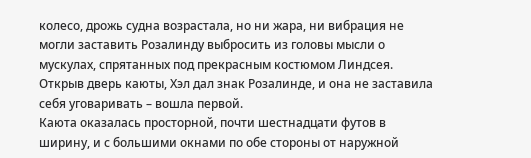колесо, дрожь судна возрастала, но ни жара, ни вибрация не могли заставить Розалинду выбросить из головы мысли о мускулах, спрятанных под прекрасным костюмом Линдсея. Открыв дверь каюты, Хэл дал знак Розалинде, и она не заставила себя уговаривать – вошла первой.
Каюта оказалась просторной, почти шестнадцати футов в ширину, и с большими окнами по обе стороны от наружной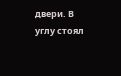двери. В углу стоял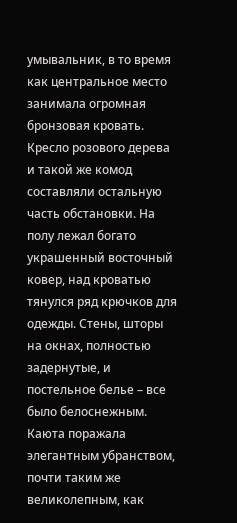умывальник, в то время как центральное место занимала огромная бронзовая кровать. Кресло розового дерева и такой же комод составляли остальную часть обстановки. На полу лежал богато украшенный восточный ковер, над кроватью тянулся ряд крючков для одежды. Стены, шторы на окнах, полностью задернутые, и постельное белье – все было белоснежным. Каюта поражала элегантным убранством, почти таким же великолепным, как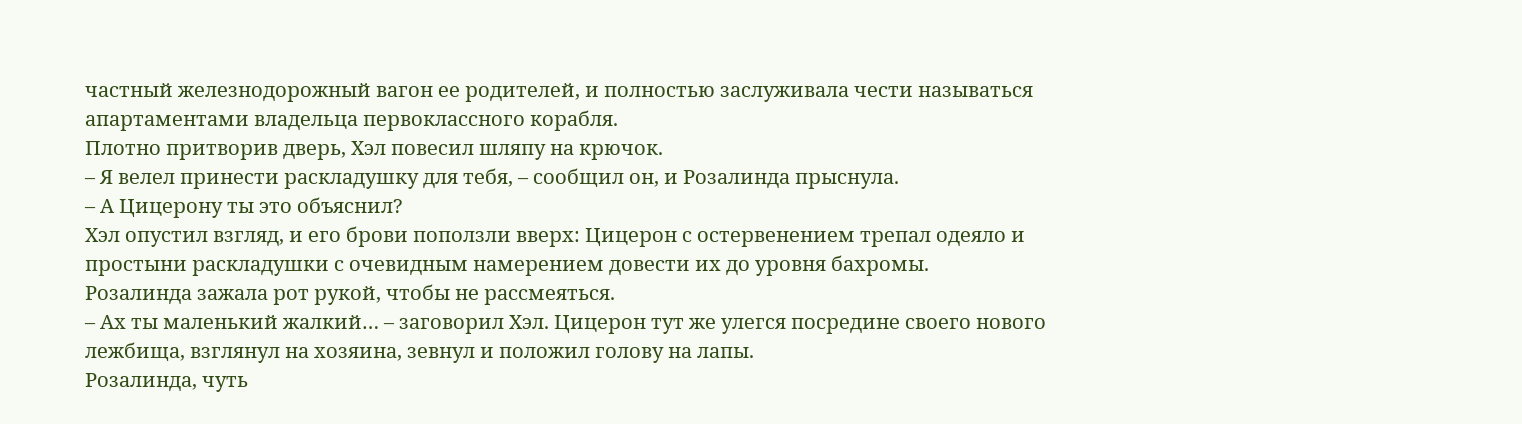частный железнодорожный вагон ее родителей, и полностью заслуживала чести называться апартаментами владельца первоклассного корабля.
Плотно притворив дверь, Хэл повесил шляпу на крючок.
– Я велел принести раскладушку для тебя, – сообщил он, и Розалинда прыснула.
– А Цицерону ты это объяснил?
Хэл опустил взгляд, и его брови поползли вверх: Цицерон с остервенением трепал одеяло и простыни раскладушки с очевидным намерением довести их до уровня бахромы.
Розалинда зажала рот рукой, чтобы не рассмеяться.
– Ах ты маленький жалкий… – заговорил Хэл. Цицерон тут же улегся посредине своего нового лежбища, взглянул на хозяина, зевнул и положил голову на лапы.
Розалинда, чуть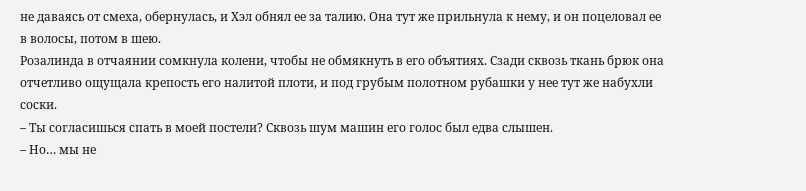не даваясь от смеха, обернулась, и Хэл обнял ее за талию. Она тут же прильнула к нему, и он поцеловал ее в волосы, потом в шею.
Розалинда в отчаянии сомкнула колени, чтобы не обмякнуть в его объятиях. Сзади сквозь ткань брюк она отчетливо ощущала крепость его налитой плоти, и под грубым полотном рубашки у нее тут же набухли соски.
– Ты согласишься спать в моей постели? Сквозь шум машин его голос был едва слышен.
– Но… мы не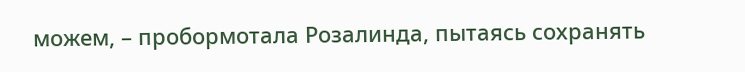можем, – пробормотала Розалинда, пытаясь сохранять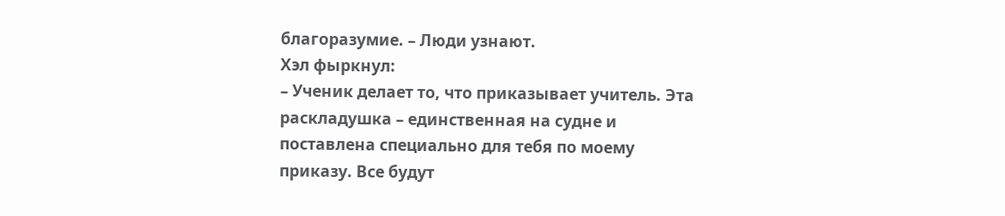благоразумие. – Люди узнают.
Хэл фыркнул:
– Ученик делает то, что приказывает учитель. Эта раскладушка – единственная на судне и поставлена специально для тебя по моему приказу. Все будут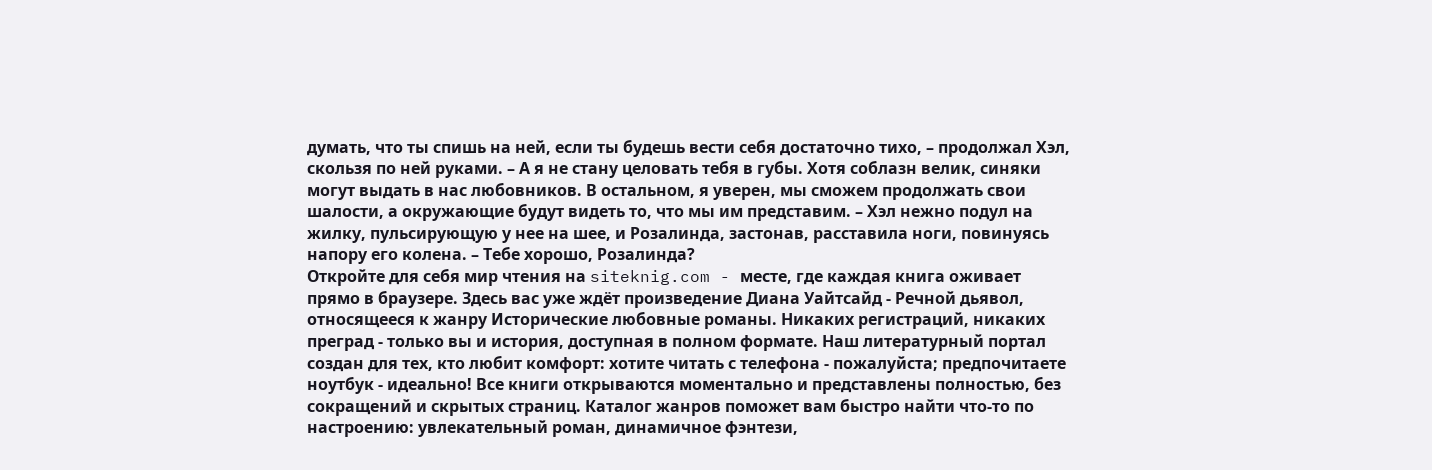думать, что ты спишь на ней, если ты будешь вести себя достаточно тихо, – продолжал Хэл, скользя по ней руками. – А я не стану целовать тебя в губы. Хотя соблазн велик, синяки могут выдать в нас любовников. В остальном, я уверен, мы сможем продолжать свои шалости, а окружающие будут видеть то, что мы им представим. – Хэл нежно подул на жилку, пульсирующую у нее на шее, и Розалинда, застонав, расставила ноги, повинуясь напору его колена. – Тебе хорошо, Розалинда?
Откройте для себя мир чтения на siteknig.com - месте, где каждая книга оживает прямо в браузере. Здесь вас уже ждёт произведение Диана Уайтсайд - Речной дьявол, относящееся к жанру Исторические любовные романы. Никаких регистраций, никаких преград - только вы и история, доступная в полном формате. Наш литературный портал создан для тех, кто любит комфорт: хотите читать с телефона - пожалуйста; предпочитаете ноутбук - идеально! Все книги открываются моментально и представлены полностью, без сокращений и скрытых страниц. Каталог жанров поможет вам быстро найти что-то по настроению: увлекательный роман, динамичное фэнтези,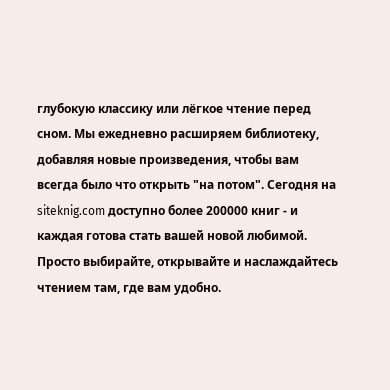глубокую классику или лёгкое чтение перед сном. Мы ежедневно расширяем библиотеку, добавляя новые произведения, чтобы вам всегда было что открыть "на потом". Сегодня на siteknig.com доступно более 200000 книг - и каждая готова стать вашей новой любимой. Просто выбирайте, открывайте и наслаждайтесь чтением там, где вам удобно.